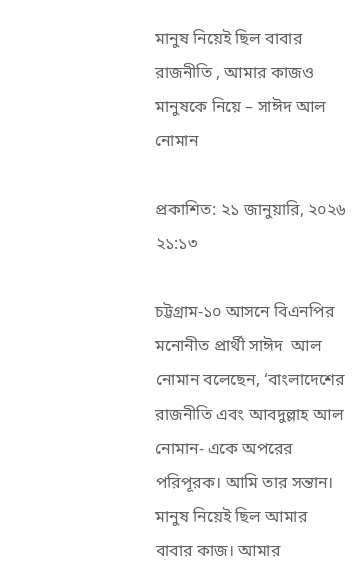মানুষ নিয়েই ছিল বাবার রাজনীতি , আমার কাজও মানুষকে নিয়ে – সাঈদ আল নোমান

প্রকাশিত: ২১ জানুয়ারি, ২০২৬ ২১:১৩

চট্টগ্রাম-১০ আসনে বিএনপির মনোনীত প্রার্থী সাঈদ  আল নোমান বলেছেন, ‘বাংলাদেশের রাজনীতি এবং আবদুল্লাহ আল নোমান- একে অপরের পরিপূরক। আমি তার সন্তান। মানুষ নিয়েই ছিল আমার বাবার কাজ। আমার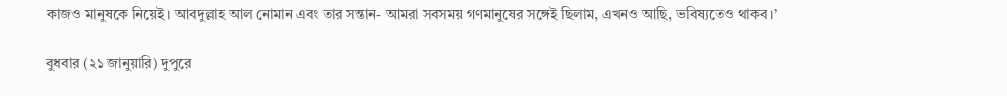কাজও মানুষকে নিয়েই। আবদুল্লাহ আল নোমান এবং তার সন্তান- আমরা সবসময় গণমানুষের সঙ্গেই ছিলাম, এখনও আছি, ভবিষ্যতেও থাকব।’

বুধবার (২১ জানুয়ারি) দুপুরে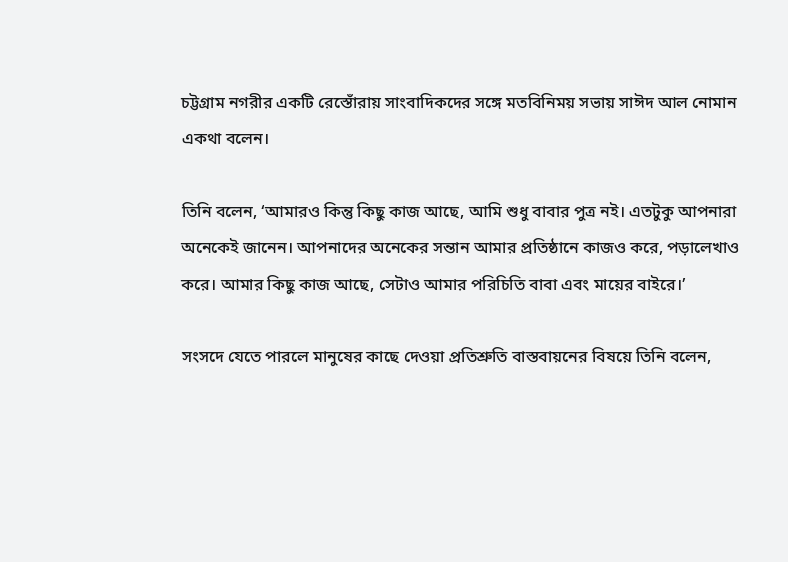চট্টগ্রাম নগরীর একটি রেস্তোঁরায় সাংবাদিকদের সঙ্গে মতবিনিময় সভায় সাঈদ আল নোমান একথা বলেন।

তিনি বলেন, ‘আমারও কিন্তু কিছু কাজ আছে, আমি শুধু বাবার পুত্র নই। এতটুকু আপনারা অনেকেই জানেন। আপনাদের অনেকের সন্তান আমার প্রতিষ্ঠানে কাজও করে, পড়ালেখাও করে। আমার কিছু কাজ আছে, সেটাও আমার পরিচিতি বাবা এবং মায়ের বাইরে।’

সংসদে যেতে পারলে মানুষের কাছে দেওয়া প্রতিশ্রুতি বাস্তবায়নের বিষয়ে তিনি বলেন,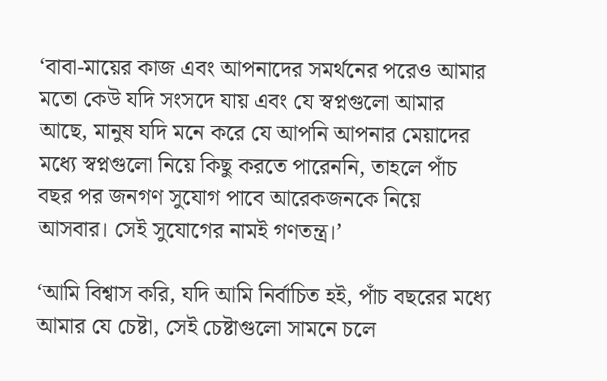‘বাবা-মায়ের কাজ এবং আপনাদের সমর্থনের পরেও আমার মতো কেউ যদি সংসদে যায় এবং যে স্বপ্নগুলো আমার আছে, মানুষ যদি মনে করে যে আপনি আপনার মেয়াদের মধ্যে স্বপ্নগুলো নিয়ে কিছু করতে পারেননি, তাহলে পাঁচ বছর পর জনগণ সুযোগ পাবে আরেকজনকে নিয়ে আসবার। সেই সুযোগের নামই গণতন্ত্র।’

‘আমি বিশ্বাস করি, যদি আমি নির্বাচিত হই, পাঁচ বছরের মধ্যে আমার যে চেষ্টা, সেই চেষ্টাগুলো সামনে চলে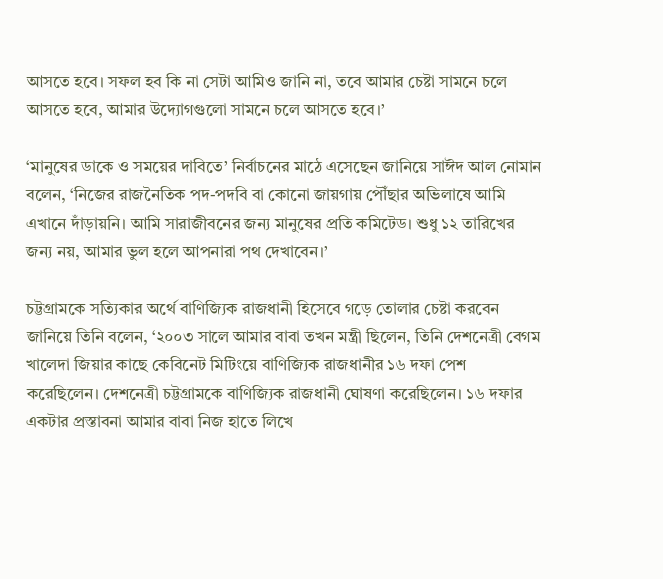আসতে হবে। সফল হব কি না সেটা আমিও জানি না, তবে আমার চেষ্টা সামনে চলে আসতে হবে, আমার উদ্যোগগুলো সামনে চলে আসতে হবে।’

‘মানুষের ডাকে ও সময়ের দাবিতে’ নির্বাচনের মাঠে এসেছেন জানিয়ে সাঈদ আল নোমান বলেন, ‘নিজের রাজনৈতিক পদ-পদবি বা কোনো জায়গায় পৌঁছার অভিলাষে আমি এখানে দাঁড়ায়নি। আমি সারাজীবনের জন্য মানুষের প্রতি কমিটেড। শুধু ১২ তারিখের জন্য নয়, আমার ভুল হলে আপনারা পথ দেখাবেন।’

চট্টগ্রামকে সত্যিকার অর্থে বাণিজ্যিক রাজধানী হিসেবে গড়ে তোলার চেষ্টা করবেন জানিয়ে তিনি বলেন, ‘২০০৩ সালে আমার বাবা তখন মন্ত্রী ছিলেন, তিনি দেশনেত্রী বেগম খালেদা জিয়ার কাছে কেবিনেট মিটিংয়ে বাণিজ্যিক রাজধানীর ১৬ দফা পেশ করেছিলেন। দেশনেত্রী চট্টগ্রামকে বাণিজ্যিক রাজধানী ঘোষণা করেছিলেন। ১৬ দফার একটার প্রস্তাবনা আমার বাবা নিজ হাতে লিখে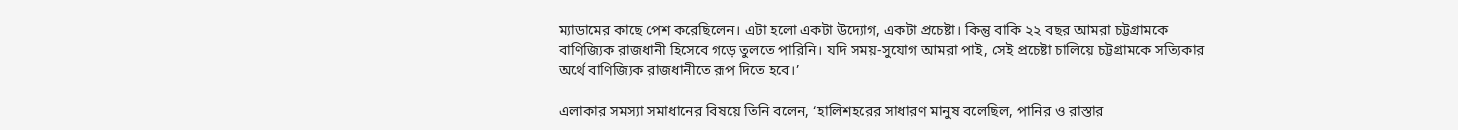ম্যাডামের কাছে পেশ করেছিলেন। এটা হলো একটা উদ্যোগ, একটা প্রচেষ্টা। কিন্তু বাকি ২২ বছর আমরা চট্টগ্রামকে বাণিজ্যিক রাজধানী হিসেবে গড়ে তুলতে পারিনি। যদি সময়-সুযোগ আমরা পাই, সেই প্রচেষ্টা চালিয়ে চট্টগ্রামকে সত্যিকার অর্থে বাণিজ্যিক রাজধানীতে রূপ দিতে হবে।’

এলাকার সমস্যা সমাধানের বিষয়ে তিনি বলেন, ‘হালিশহরের সাধারণ মানুষ বলেছিল, পানির ও রাস্তার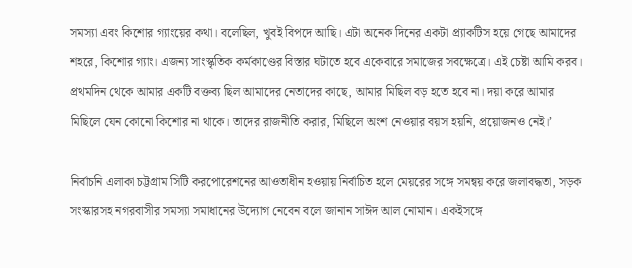সমস্যা এবং কিশোর গ্যাংয়ের কথা। বলেছিল, খুবই বিপদে আছি। এটা অনেক দিনের একটা প্র্যাকটিস হয়ে গেছে আমাদের শহরে, কিশোর গ্যাং। এজন্য সাংস্কৃতিক কর্মকাণ্ডের বিস্তার ঘটাতে হবে একেবারে সমাজের সবক্ষেত্রে। এই চেষ্টা আমি করব। প্রথমদিন থেকে আমার একটি বক্তব্য ছিল আমাদের নেতাদের কাছে, আমার মিছিল বড় হতে হবে না। দয়া করে আমার মিছিলে যেন কোনো কিশোর না থাকে। তাদের রাজনীতি করার, মিছিলে অংশ নেওয়ার বয়স হয়নি, প্রয়োজনও নেই।’

নির্বাচনি এলাকা চট্টগ্রাম সিটি করপোরেশনের আওতাধীন হওয়ায় নির্বাচিত হলে মেয়রের সঙ্গে সমন্বয় করে জলাবদ্ধতা, সড়ক সংস্কারসহ নগরবাসীর সমস্যা সমাধানের উদ্যোগ নেবেন বলে জানান সাঈদ আল নোমান। একইসঙ্গে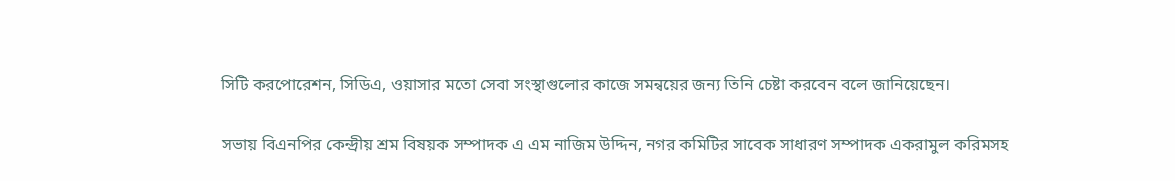সিটি করপোরেশন, সিডিএ, ওয়াসার মতো সেবা সংস্থাগুলোর কাজে সমন্বয়ের জন্য তিনি চেষ্টা করবেন বলে জানিয়েছেন।

সভায় বিএনপির কেন্দ্রীয় শ্রম বিষয়ক সম্পাদক এ এম নাজিম উদ্দিন, নগর কমিটির সাবেক সাধারণ সম্পাদক একরামুল করিমসহ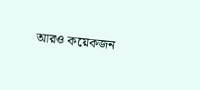আরও কয়েকজন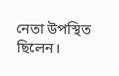নেতা উপস্থিত ছিলেন।